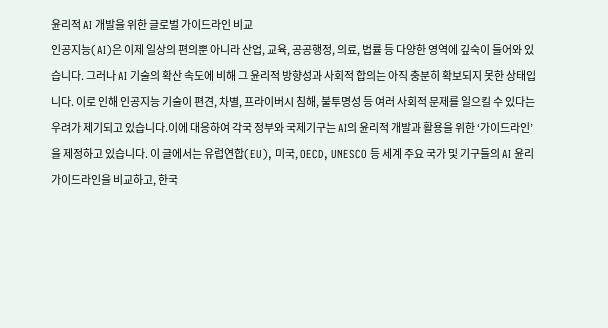윤리적 AI 개발을 위한 글로벌 가이드라인 비교
인공지능(AI)은 이제 일상의 편의뿐 아니라 산업, 교육, 공공행정, 의료, 법률 등 다양한 영역에 깊숙이 들어와 있습니다. 그러나 AI 기술의 확산 속도에 비해 그 윤리적 방향성과 사회적 합의는 아직 충분히 확보되지 못한 상태입니다. 이로 인해 인공지능 기술이 편견, 차별, 프라이버시 침해, 불투명성 등 여러 사회적 문제를 일으킬 수 있다는 우려가 제기되고 있습니다.이에 대응하여 각국 정부와 국제기구는 AI의 윤리적 개발과 활용을 위한 ‘가이드라인’을 제정하고 있습니다. 이 글에서는 유럽연합(EU), 미국, OECD, UNESCO 등 세계 주요 국가 및 기구들의 AI 윤리 가이드라인을 비교하고, 한국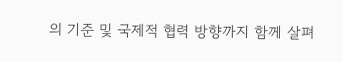의 기준 및 국제적 협력 방향까지 함께 살펴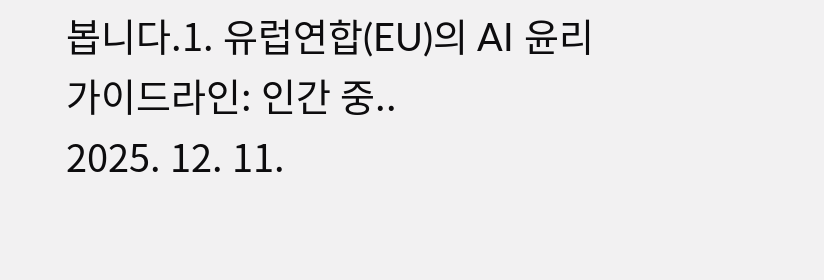봅니다.1. 유럽연합(EU)의 AI 윤리 가이드라인: 인간 중..
2025. 12. 11.